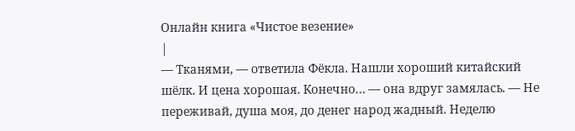Онлайн книга «Чистое везение»
|
— Тканями, — ответила Фёкла. Нашли хороший китайский шёлк. И цена хорошая. Конечно… — она вдруг замялась. — Не переживай, душа моя, до денег народ жадный. Неделю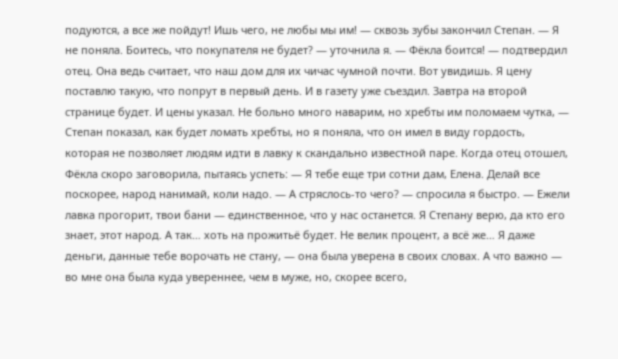подуются, а все же пойдут! Ишь чего, не любы мы им! — сквозь зубы закончил Степан. — Я не поняла. Боитесь, что покупателя не будет? — уточнила я. — Фёкла боится! — подтвердил отец. Она ведь считает, что наш дом для их чичас чумной почти. Вот увидишь. Я цену поставлю такую, что попрут в первый день. И в газету уже съездил. Завтра на второй странице будет. И цены указал. Не больно много наварим, но хребты им поломаем чутка, — Степан показал, как будет ломать хребты, но я поняла, что он имел в виду гордость, которая не позволяет людям идти в лавку к скандально известной паре. Когда отец отошел, Фёкла скоро заговорила, пытаясь успеть: — Я тебе еще три сотни дам, Елена. Делай все поскорее, народ нанимай, коли надо. — А стряслось-то чего? — спросила я быстро. — Ежели лавка прогорит, твои бани — единственное, что у нас останется. Я Степану верю, да кто его знает, этот народ. А так… хоть на прожитьё будет. Не велик процент, а всё же… Я даже деньги, данные тебе ворочать не стану, — она была уверена в своих словах. А что важно — во мне она была куда увереннее, чем в муже, но, скорее всего,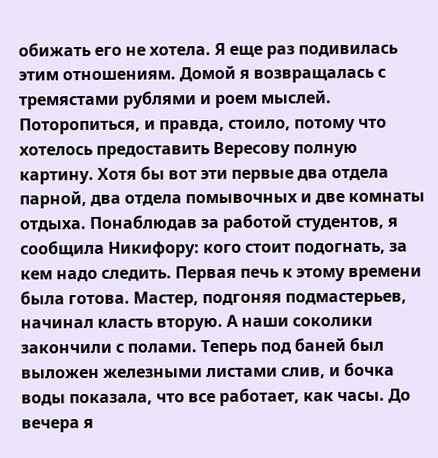обижать его не хотела. Я еще раз подивилась этим отношениям. Домой я возвращалась с тремястами рублями и роем мыслей. Поторопиться, и правда, стоило, потому что хотелось предоставить Вересову полную картину. Хотя бы вот эти первые два отдела парной, два отдела помывочных и две комнаты отдыха. Понаблюдав за работой студентов, я сообщила Никифору: кого стоит подогнать, за кем надо следить. Первая печь к этому времени была готова. Мастер, подгоняя подмастерьев, начинал класть вторую. А наши соколики закончили с полами. Теперь под баней был выложен железными листами слив, и бочка воды показала, что все работает, как часы. До вечера я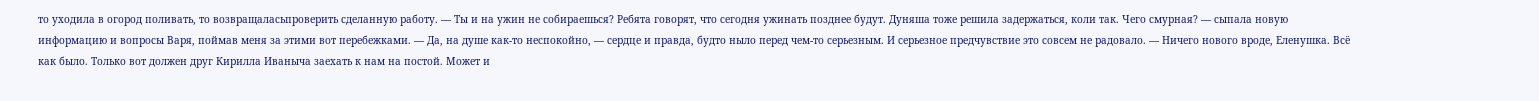то уходила в огород поливать, то возвращаласьпроверить сделанную работу. — Ты и на ужин не собираешься? Ребята говорят, что сегодня ужинать позднее будут. Дуняша тоже решила задержаться, коли так. Чего смурная? — сыпала новую информацию и вопросы Варя, поймав меня за этими вот перебежками. — Да, на душе как-то неспокойно, — сердце и правда, будто ныло перед чем-то серьезным. И серьезное предчувствие это совсем не радовало. — Ничего нового вроде, Еленушка. Всё как было. Только вот должен друг Кирилла Иваныча заехать к нам на постой. Может и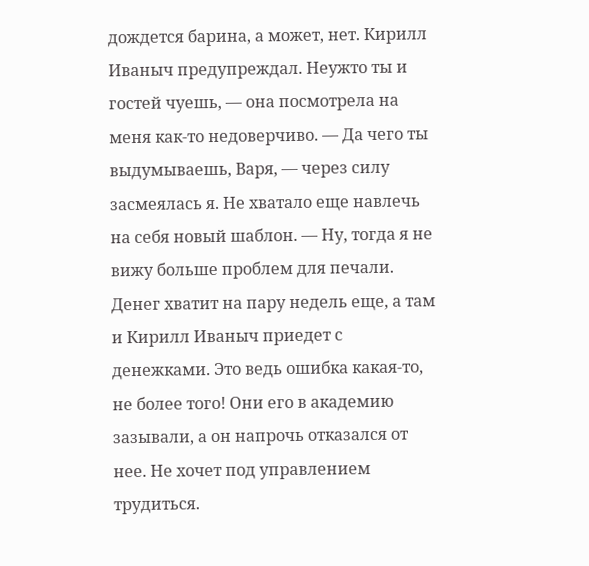дождется барина, а может, нет. Кирилл Иваныч предупреждал. Неужто ты и гостей чуешь, — она посмотрела на меня как-то недоверчиво. — Да чего ты выдумываешь, Варя, — через силу засмеялась я. Не хватало еще навлечь на себя новый шаблон. — Ну, тогда я не вижу больше проблем для печали. Денег хватит на пару недель еще, а там и Кирилл Иваныч приедет с денежками. Это ведь ошибка какая-то, не более того! Они его в академию зазывали, а он напрочь отказался от нее. Не хочет под управлением трудиться.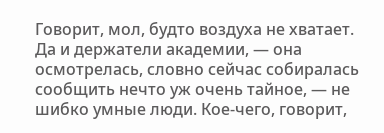Говорит, мол, будто воздуха не хватает. Да и держатели академии, — она осмотрелась, словно сейчас собиралась сообщить нечто уж очень тайное, — не шибко умные люди. Кое-чего, говорит,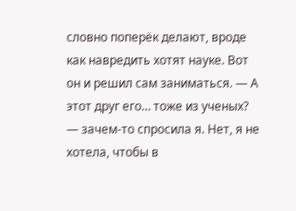словно поперёк делают, вроде как навредить хотят науке. Вот он и решил сам заниматься. — А этот друг его… тоже из ученых? — зачем-то спросила я. Нет, я не хотела, чтобы в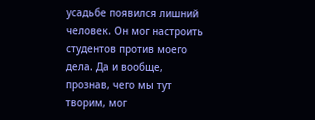усадьбе появился лишний человек. Он мог настроить студентов против моего дела. Да и вообще, прознав, чего мы тут творим, мог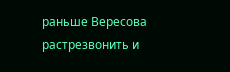раньше Вересова растрезвонить и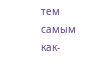тем самым как-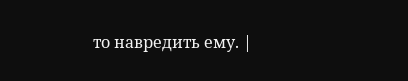то навредить ему. |